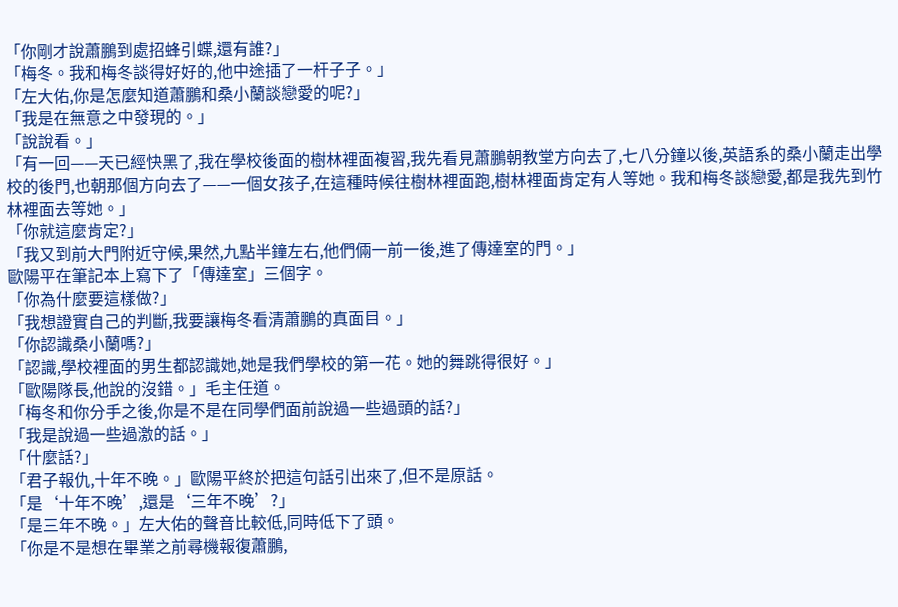「你剛才說蕭鵬到處招蜂引蝶,還有誰?」
「梅冬。我和梅冬談得好好的,他中途插了一杆子子。」
「左大佑,你是怎麼知道蕭鵬和桑小蘭談戀愛的呢?」
「我是在無意之中發現的。」
「說說看。」
「有一回——天已經快黑了,我在學校後面的樹林裡面複習,我先看見蕭鵬朝教堂方向去了,七八分鐘以後,英語系的桑小蘭走出學校的後門,也朝那個方向去了——一個女孩子,在這種時候往樹林裡面跑,樹林裡面肯定有人等她。我和梅冬談戀愛,都是我先到竹林裡面去等她。」
「你就這麼肯定?」
「我又到前大門附近守候,果然,九點半鐘左右,他們倆一前一後,進了傳達室的門。」
歐陽平在筆記本上寫下了「傳達室」三個字。
「你為什麼要這樣做?」
「我想證實自己的判斷,我要讓梅冬看清蕭鵬的真面目。」
「你認識桑小蘭嗎?」
「認識,學校裡面的男生都認識她,她是我們學校的第一花。她的舞跳得很好。」
「歐陽隊長,他說的沒錯。」毛主任道。
「梅冬和你分手之後,你是不是在同學們面前說過一些過頭的話?」
「我是說過一些過激的話。」
「什麼話?」
「君子報仇,十年不晚。」歐陽平終於把這句話引出來了,但不是原話。
「是‘十年不晚’,還是‘三年不晚’?」
「是三年不晚。」左大佑的聲音比較低,同時低下了頭。
「你是不是想在畢業之前尋機報復蕭鵬,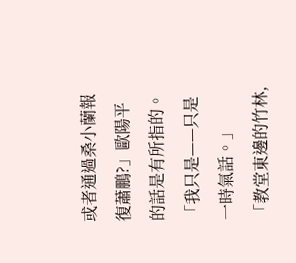或者通過桑小蘭報復蕭鵬?」歐陽平的話是有所指的。
「我只是——只是一時氣話。」
「教堂東邊的竹林,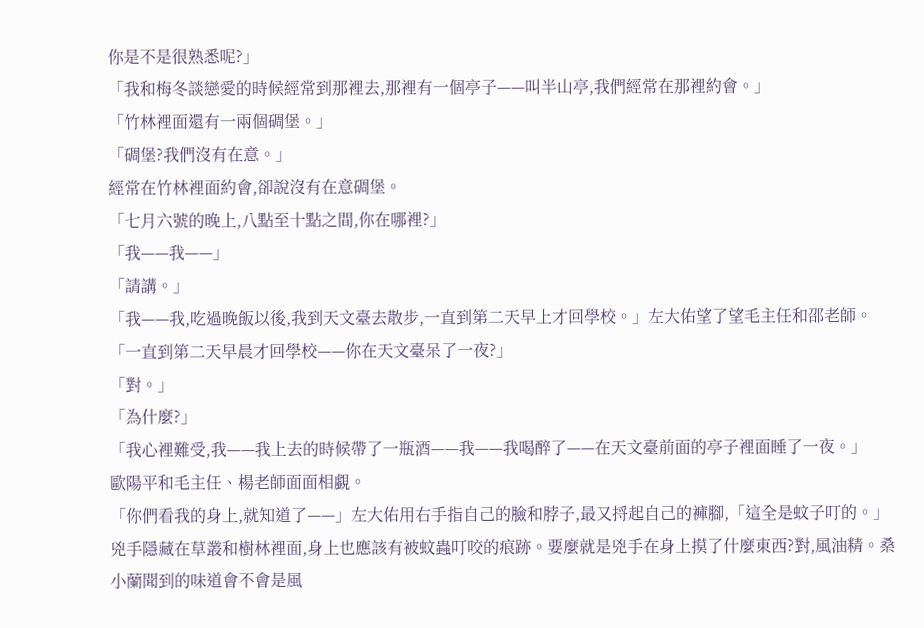你是不是很熟悉呢?」
「我和梅冬談戀愛的時候經常到那裡去,那裡有一個亭子——叫半山亭,我們經常在那裡約會。」
「竹林裡面還有一兩個碉堡。」
「碉堡?我們沒有在意。」
經常在竹林裡面約會,卻說沒有在意碉堡。
「七月六號的晚上,八點至十點之間,你在哪裡?」
「我——我——」
「請講。」
「我——我,吃過晚飯以後,我到天文臺去散步,一直到第二天早上才回學校。」左大佑望了望毛主任和邵老師。
「一直到第二天早晨才回學校——你在天文臺呆了一夜?」
「對。」
「為什麼?」
「我心裡難受,我——我上去的時候帶了一瓶酒——我——我喝醉了——在天文臺前面的亭子裡面睡了一夜。」
歐陽平和毛主任、楊老師面面相覷。
「你們看我的身上,就知道了——」左大佑用右手指自己的臉和脖子,最又捋起自己的褲腳,「這全是蚊子叮的。」
兇手隱藏在草叢和樹林裡面,身上也應該有被蚊蟲叮咬的痕跡。要麼就是兇手在身上摸了什麼東西?對,風油精。桑小蘭聞到的味道會不會是風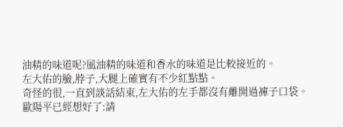油精的味道呢?風油精的味道和香水的味道是比較接近的。
左大佑的臉,脖子,大腿上確實有不少紅點點。
奇怪的很,一直到談話結束,左大佑的左手都沒有離開過褲子口袋。
歐陽平已經想好了:請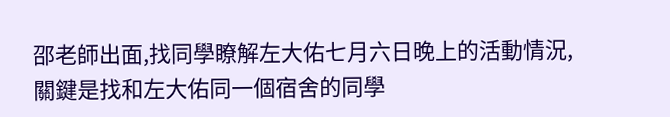邵老師出面,找同學瞭解左大佑七月六日晚上的活動情況,關鍵是找和左大佑同一個宿舍的同學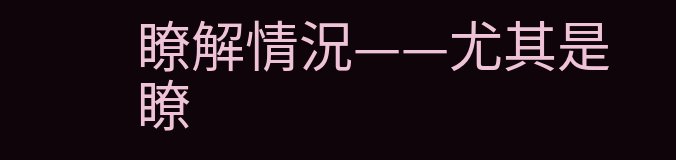瞭解情況——尤其是瞭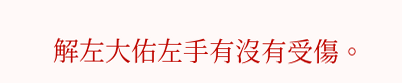解左大佑左手有沒有受傷。